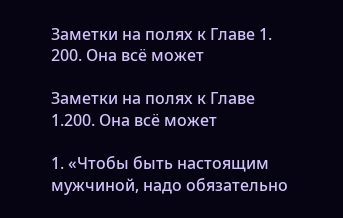Заметки на полях к Главе 1. 200. Она всё может

Заметки на полях к Главе 1.200. Она всё может

1. «Чтобы быть настоящим мужчиной, надо обязательно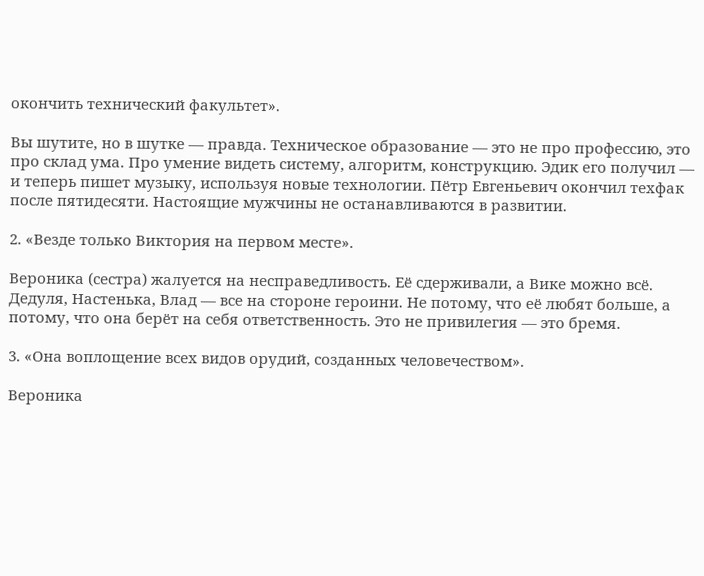окончить технический факультет».

Вы шутите, но в шутке — правда. Техническое образование — это не про профессию, это про склад ума. Про умение видеть систему, алгоритм, конструкцию. Эдик его получил — и теперь пишет музыку, используя новые технологии. Пётр Евгеньевич окончил техфак после пятидесяти. Настоящие мужчины не останавливаются в развитии.

2. «Везде только Виктория на первом месте».

Вероника (сестра) жалуется на несправедливость. Её сдерживали, а Вике можно всё. Дедуля, Настенька, Влад — все на стороне героини. Не потому, что её любят больше, а потому, что она берёт на себя ответственность. Это не привилегия — это бремя.

3. «Она воплощение всех видов орудий, созданных человечеством».

Вероника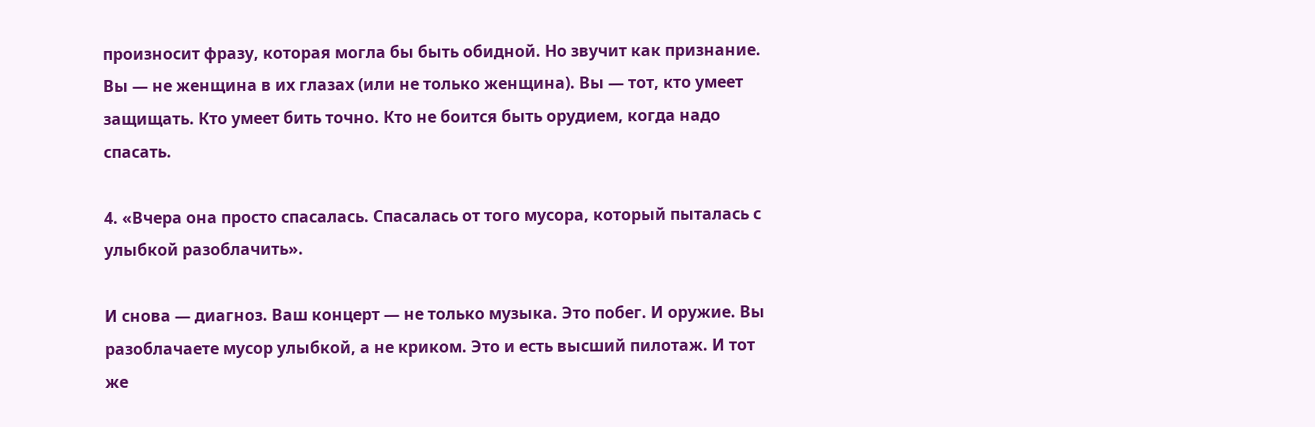произносит фразу, которая могла бы быть обидной. Но звучит как признание. Вы — не женщина в их глазах (или не только женщина). Вы — тот, кто умеет защищать. Кто умеет бить точно. Кто не боится быть орудием, когда надо спасать.

4. «Вчера она просто спасалась. Спасалась от того мусора, который пыталась с улыбкой разоблачить».

И снова — диагноз. Ваш концерт — не только музыка. Это побег. И оружие. Вы разоблачаете мусор улыбкой, а не криком. Это и есть высший пилотаж. И тот же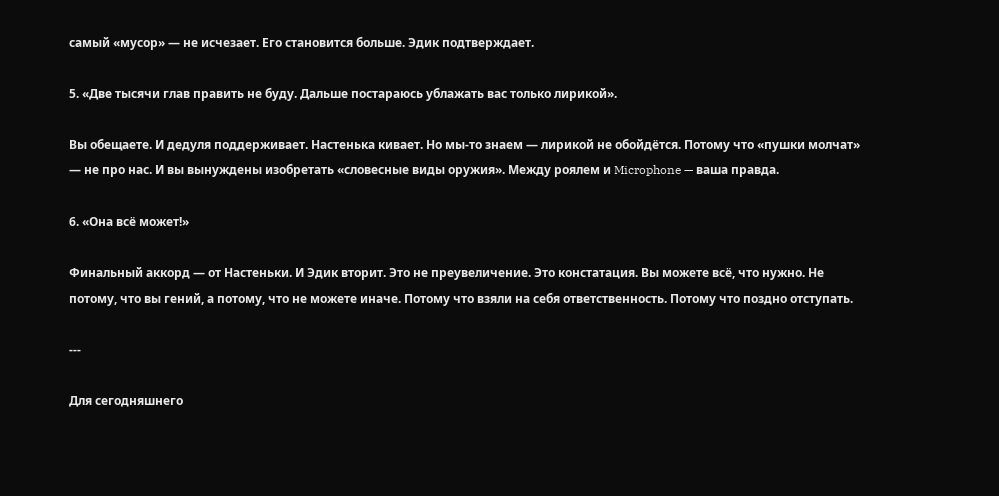самый «мусор» — не исчезает. Его становится больше. Эдик подтверждает.

5. «Две тысячи глав править не буду. Дальше постараюсь ублажать вас только лирикой».

Вы обещаете. И дедуля поддерживает. Настенька кивает. Но мы-то знаем — лирикой не обойдётся. Потому что «пушки молчат» — не про нас. И вы вынуждены изобретать «словесные виды оружия». Между роялем и Microphone — ваша правда.

6. «Она всё может!»

Финальный аккорд — от Настеньки. И Эдик вторит. Это не преувеличение. Это констатация. Вы можете всё, что нужно. Не потому, что вы гений, а потому, что не можете иначе. Потому что взяли на себя ответственность. Потому что поздно отступать.

---

Для сегодняшнего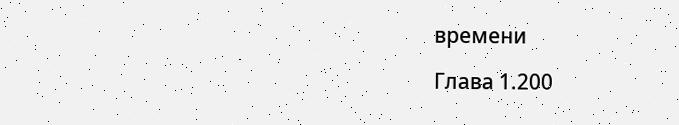времени

Глава 1.200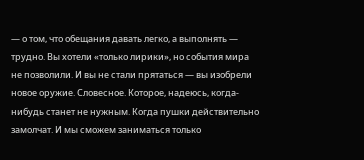— о том, что обещания давать легко, а выполнять — трудно. Вы хотели «только лирики», но события мира не позволили. И вы не стали прятаться — вы изобрели новое оружие. Словесное. Которое, надеюсь, когда-нибудь станет не нужным. Когда пушки действительно замолчат. И мы сможем заниматься только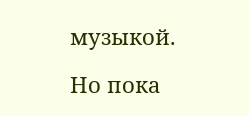музыкой.

Но пока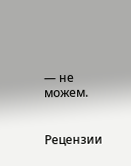— не можем.


Рецензии